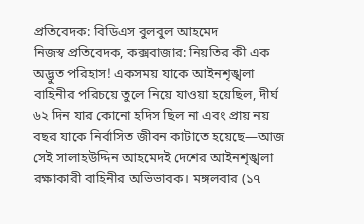প্রতিবেদক: বিডিএস বুলবুল আহমেদ
নিজস্ব প্রতিবেদক, কক্সবাজার: নিয়তির কী এক অদ্ভুত পরিহাস! একসময় যাকে আইনশৃঙ্খলা বাহিনীর পরিচয়ে তুলে নিয়ে যাওয়া হয়েছিল, দীর্ঘ ৬২ দিন যার কোনো হদিস ছিল না এবং প্রায় নয় বছর যাকে নির্বাসিত জীবন কাটাতে হয়েছে—আজ সেই সালাহউদ্দিন আহমেদই দেশের আইনশৃঙ্খলা রক্ষাকারী বাহিনীর অভিভাবক। মঙ্গলবার (১৭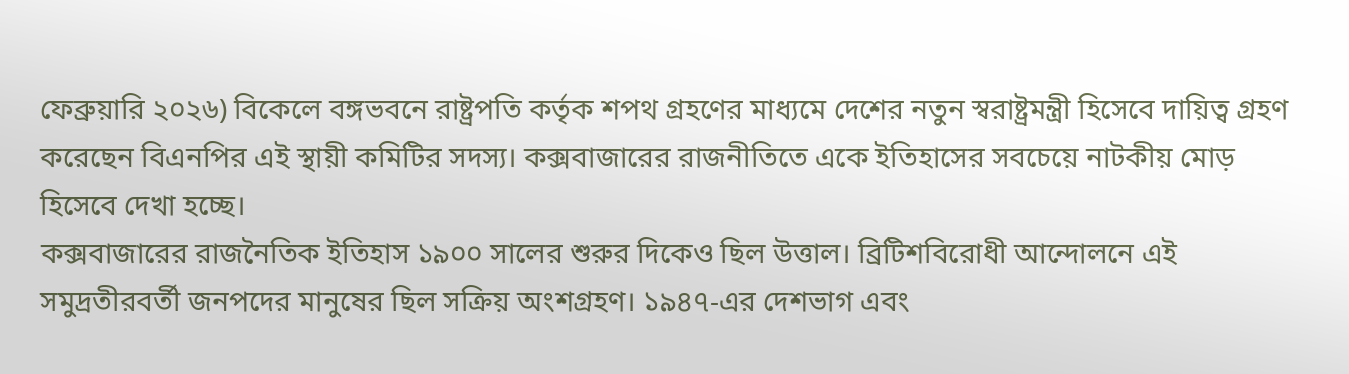ফেব্রুয়ারি ২০২৬) বিকেলে বঙ্গভবনে রাষ্ট্রপতি কর্তৃক শপথ গ্রহণের মাধ্যমে দেশের নতুন স্বরাষ্ট্রমন্ত্রী হিসেবে দায়িত্ব গ্রহণ করেছেন বিএনপির এই স্থায়ী কমিটির সদস্য। কক্সবাজারের রাজনীতিতে একে ইতিহাসের সবচেয়ে নাটকীয় মোড় হিসেবে দেখা হচ্ছে।
কক্সবাজারের রাজনৈতিক ইতিহাস ১৯০০ সালের শুরুর দিকেও ছিল উত্তাল। ব্রিটিশবিরোধী আন্দোলনে এই সমুদ্রতীরবর্তী জনপদের মানুষের ছিল সক্রিয় অংশগ্রহণ। ১৯৪৭-এর দেশভাগ এবং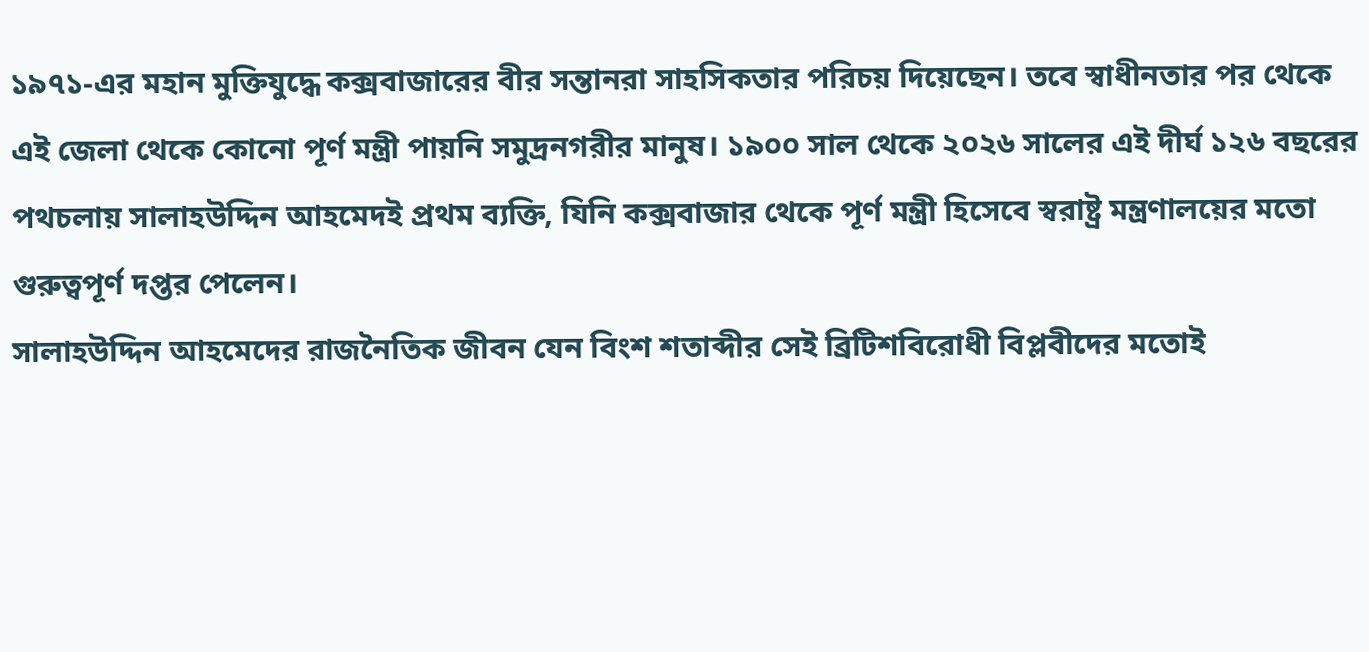১৯৭১-এর মহান মুক্তিযুদ্ধে কক্সবাজারের বীর সন্তানরা সাহসিকতার পরিচয় দিয়েছেন। তবে স্বাধীনতার পর থেকে এই জেলা থেকে কোনো পূর্ণ মন্ত্রী পায়নি সমুদ্রনগরীর মানুষ। ১৯০০ সাল থেকে ২০২৬ সালের এই দীর্ঘ ১২৬ বছরের পথচলায় সালাহউদ্দিন আহমেদই প্রথম ব্যক্তি, যিনি কক্সবাজার থেকে পূর্ণ মন্ত্রী হিসেবে স্বরাষ্ট্র মন্ত্রণালয়ের মতো গুরুত্বপূর্ণ দপ্তর পেলেন।
সালাহউদ্দিন আহমেদের রাজনৈতিক জীবন যেন বিংশ শতাব্দীর সেই ব্রিটিশবিরোধী বিপ্লবীদের মতোই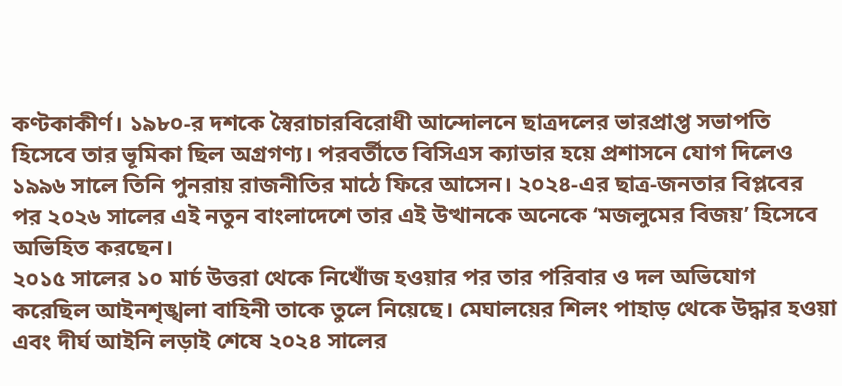কণ্টকাকীর্ণ। ১৯৮০-র দশকে স্বৈরাচারবিরোধী আন্দোলনে ছাত্রদলের ভারপ্রাপ্ত সভাপতি হিসেবে তার ভূমিকা ছিল অগ্রগণ্য। পরবর্তীতে বিসিএস ক্যাডার হয়ে প্রশাসনে যোগ দিলেও ১৯৯৬ সালে তিনি পুনরায় রাজনীতির মাঠে ফিরে আসেন। ২০২৪-এর ছাত্র-জনতার বিপ্লবের পর ২০২৬ সালের এই নতুন বাংলাদেশে তার এই উত্থানকে অনেকে ‘মজলুমের বিজয়’ হিসেবে অভিহিত করছেন।
২০১৫ সালের ১০ মার্চ উত্তরা থেকে নিখোঁজ হওয়ার পর তার পরিবার ও দল অভিযোগ করেছিল আইনশৃঙ্খলা বাহিনী তাকে তুলে নিয়েছে। মেঘালয়ের শিলং পাহাড় থেকে উদ্ধার হওয়া এবং দীর্ঘ আইনি লড়াই শেষে ২০২৪ সালের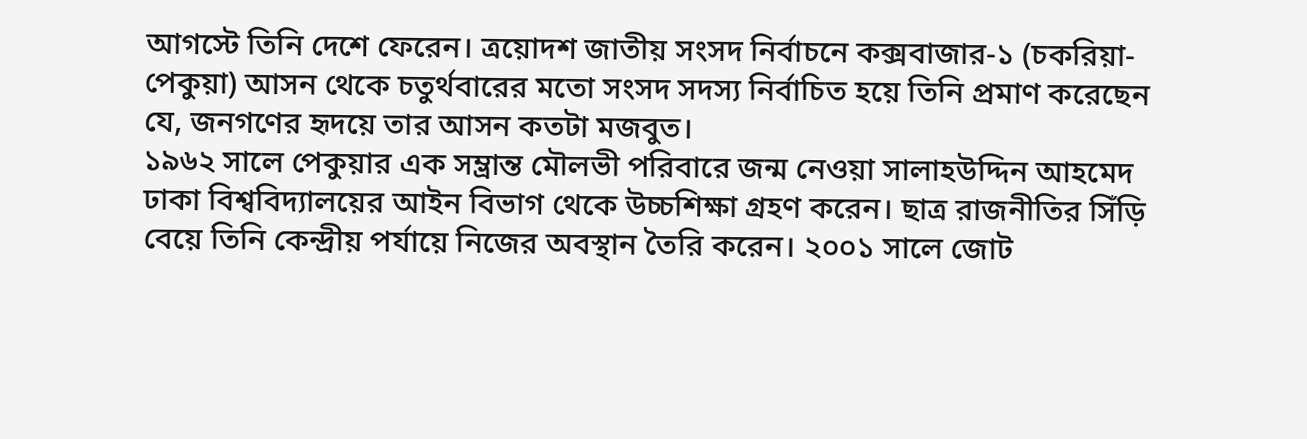আগস্টে তিনি দেশে ফেরেন। ত্রয়োদশ জাতীয় সংসদ নির্বাচনে কক্সবাজার-১ (চকরিয়া-পেকুয়া) আসন থেকে চতুর্থবারের মতো সংসদ সদস্য নির্বাচিত হয়ে তিনি প্রমাণ করেছেন যে, জনগণের হৃদয়ে তার আসন কতটা মজবুত।
১৯৬২ সালে পেকুয়ার এক সম্ভ্রান্ত মৌলভী পরিবারে জন্ম নেওয়া সালাহউদ্দিন আহমেদ ঢাকা বিশ্ববিদ্যালয়ের আইন বিভাগ থেকে উচ্চশিক্ষা গ্রহণ করেন। ছাত্র রাজনীতির সিঁড়ি বেয়ে তিনি কেন্দ্রীয় পর্যায়ে নিজের অবস্থান তৈরি করেন। ২০০১ সালে জোট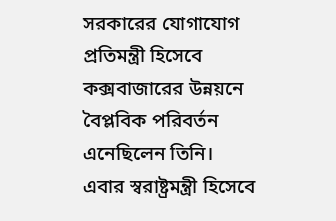সরকারের যোগাযোগ প্রতিমন্ত্রী হিসেবে কক্সবাজারের উন্নয়নে বৈপ্লবিক পরিবর্তন এনেছিলেন তিনি। এবার স্বরাষ্ট্রমন্ত্রী হিসেবে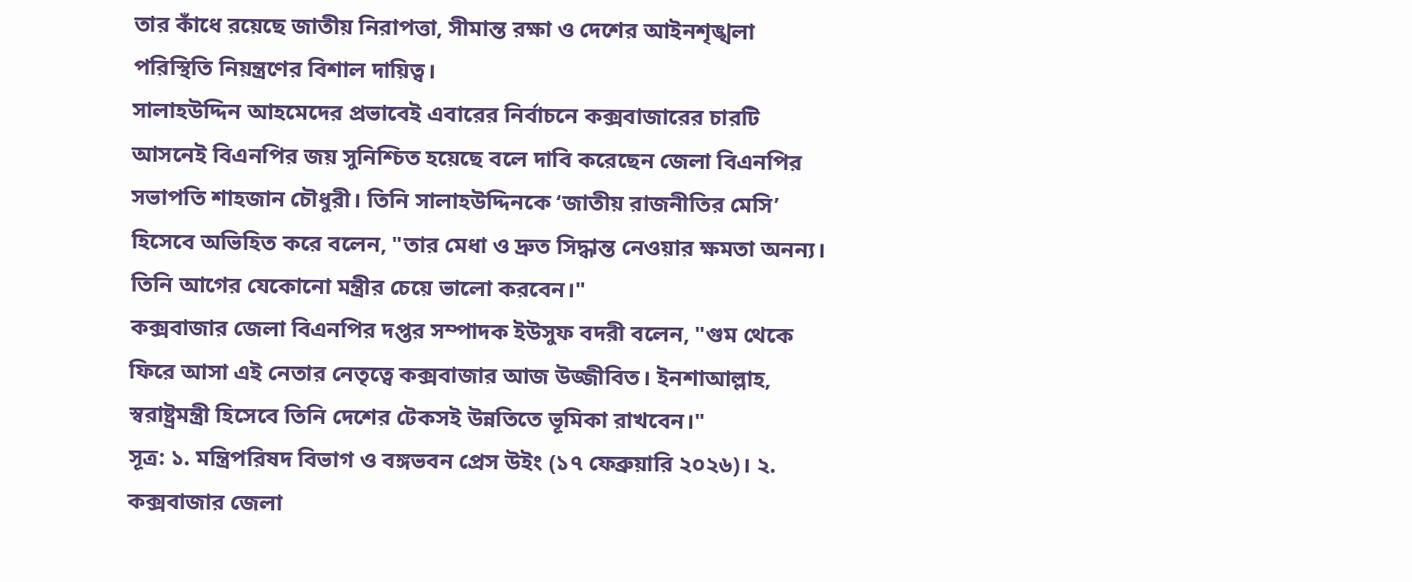তার কাঁধে রয়েছে জাতীয় নিরাপত্তা, সীমান্ত রক্ষা ও দেশের আইনশৃঙ্খলা পরিস্থিতি নিয়ন্ত্রণের বিশাল দায়িত্ব।
সালাহউদ্দিন আহমেদের প্রভাবেই এবারের নির্বাচনে কক্সবাজারের চারটি আসনেই বিএনপির জয় সুনিশ্চিত হয়েছে বলে দাবি করেছেন জেলা বিএনপির সভাপতি শাহজান চৌধুরী। তিনি সালাহউদ্দিনকে ‘জাতীয় রাজনীতির মেসি’ হিসেবে অভিহিত করে বলেন, "তার মেধা ও দ্রুত সিদ্ধান্ত নেওয়ার ক্ষমতা অনন্য। তিনি আগের যেকোনো মন্ত্রীর চেয়ে ভালো করবেন।"
কক্সবাজার জেলা বিএনপির দপ্তর সম্পাদক ইউসুফ বদরী বলেন, "গুম থেকে ফিরে আসা এই নেতার নেতৃত্বে কক্সবাজার আজ উজ্জীবিত। ইনশাআল্লাহ, স্বরাষ্ট্রমন্ত্রী হিসেবে তিনি দেশের টেকসই উন্নতিতে ভূমিকা রাখবেন।"
সূত্র: ১. মন্ত্রিপরিষদ বিভাগ ও বঙ্গভবন প্রেস উইং (১৭ ফেব্রুয়ারি ২০২৬)। ২. কক্সবাজার জেলা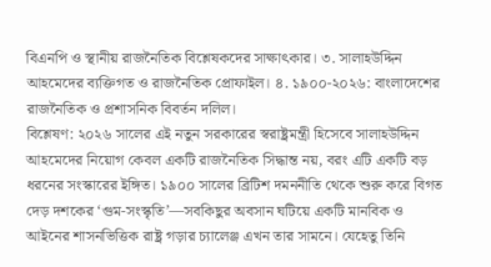বিএনপি ও স্থানীয় রাজনৈতিক বিশ্লেষকদের সাক্ষাৎকার। ৩. সালাহউদ্দিন আহমেদের ব্যক্তিগত ও রাজনৈতিক প্রোফাইল। ৪. ১৯০০-২০২৬: বাংলাদেশের রাজনৈতিক ও প্রশাসনিক বিবর্তন দলিল।
বিশ্লেষণ: ২০২৬ সালের এই নতুন সরকারের স্বরাষ্ট্রমন্ত্রী হিসেবে সালাহউদ্দিন আহমেদের নিয়োগ কেবল একটি রাজনৈতিক সিদ্ধান্ত নয়, বরং এটি একটি বড় ধরনের সংস্কারের ইঙ্গিত। ১৯০০ সালের ব্রিটিশ দমননীতি থেকে শুরু করে বিগত দেড় দশকের ‘গুম-সংস্কৃতি’—সবকিছুর অবসান ঘটিয়ে একটি মানবিক ও আইনের শাসনভিত্তিক রাষ্ট্র গড়ার চ্যালেঞ্জ এখন তার সামনে। যেহেতু তিনি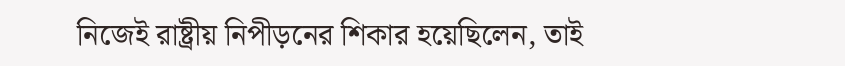নিজেই রাষ্ট্রীয় নিপীড়নের শিকার হয়েছিলেন, তাই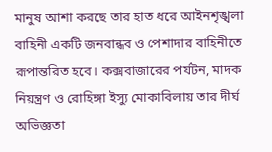মানুষ আশা করছে তার হাত ধরে আইনশৃঙ্খলা বাহিনী একটি জনবান্ধব ও পেশাদার বাহিনীতে রূপান্তরিত হবে। কক্সবাজারের পর্যটন, মাদক নিয়ন্ত্রণ ও রোহিঙ্গা ইস্যু মোকাবিলায় তার দীর্ঘ অভিজ্ঞতা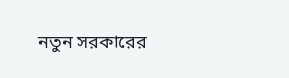নতুন সরকারের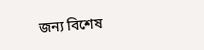জন্য বিশেষ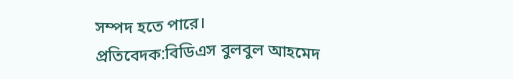সম্পদ হতে পারে।
প্রতিবেদক:বিডিএস বুলবুল আহমেদ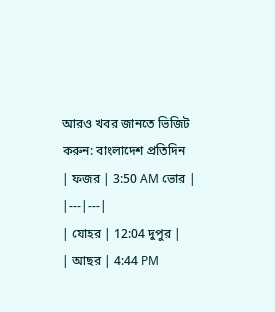আরও খবর জানতে ভিজিট করুন: বাংলাদেশ প্রতিদিন
| ফজর | 3:50 AM ভোর |
|---|---|
| যোহর | 12:04 দুপুর |
| আছর | 4:44 PM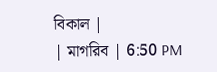বিকাল |
| মাগরিব | 6:50 PM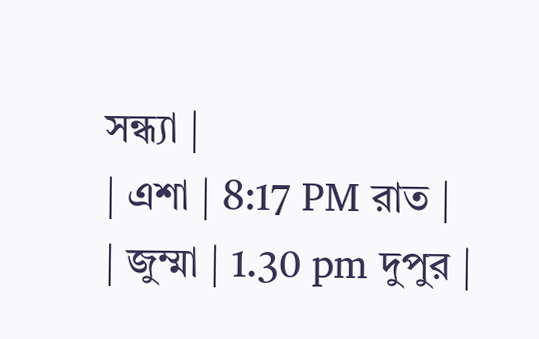সন্ধ্যা |
| এশা | 8:17 PM রাত |
| জুম্মা | 1.30 pm দুপুর |